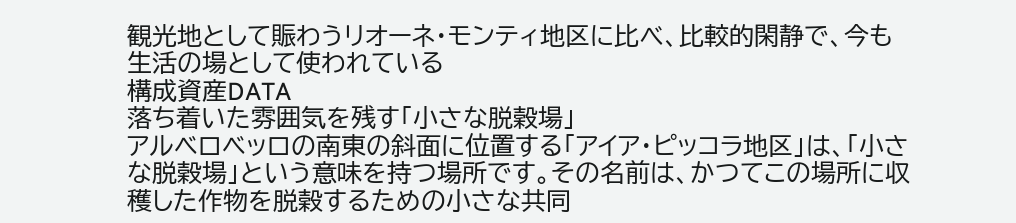観光地として賑わうリオーネ・モンティ地区に比べ、比較的閑静で、今も生活の場として使われている
構成資産DATA
落ち着いた雰囲気を残す「小さな脱穀場」
アルベロベッロの南東の斜面に位置する「アイア・ピッコラ地区」は、「小さな脱穀場」という意味を持つ場所です。その名前は、かつてこの場所に収穫した作物を脱穀するための小さな共同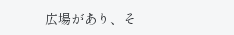広場があり、そ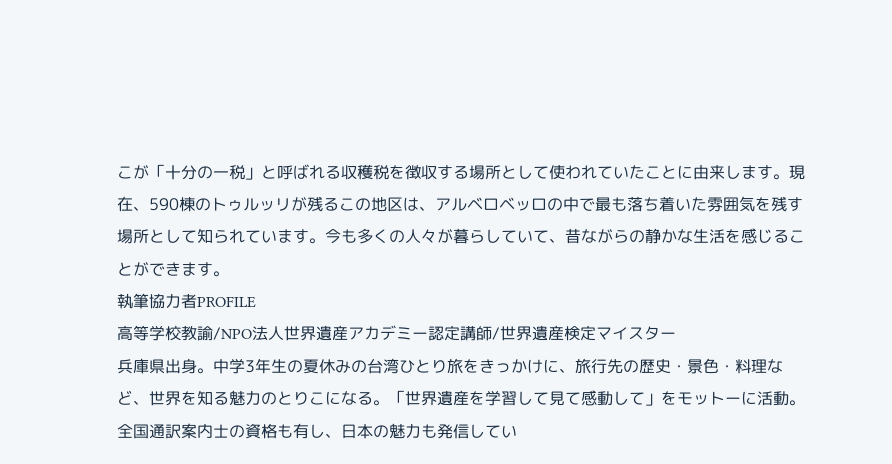こが「十分の一税」と呼ばれる収穫税を徴収する場所として使われていたことに由来します。現在、590棟のトゥルッリが残るこの地区は、アルベロベッロの中で最も落ち着いた雰囲気を残す場所として知られています。今も多くの人々が暮らしていて、昔ながらの静かな生活を感じることができます。
執筆協力者PROFILE
高等学校教諭/NPO法人世界遺産アカデミー認定講師/世界遺産検定マイスター
兵庫県出身。中学3年生の夏休みの台湾ひとり旅をきっかけに、旅行先の歴史・景色・料理など、世界を知る魅力のとりこになる。「世界遺産を学習して見て感動して」をモットーに活動。全国通訳案内士の資格も有し、日本の魅力も発信してい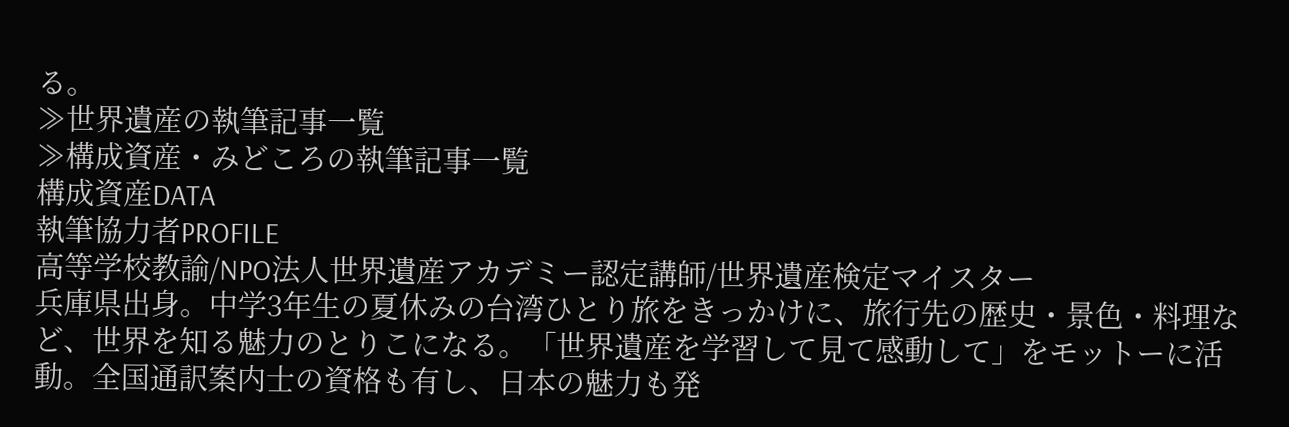る。
≫世界遺産の執筆記事一覧
≫構成資産・みどころの執筆記事一覧
構成資産DATA
執筆協力者PROFILE
高等学校教諭/NPO法人世界遺産アカデミー認定講師/世界遺産検定マイスター
兵庫県出身。中学3年生の夏休みの台湾ひとり旅をきっかけに、旅行先の歴史・景色・料理など、世界を知る魅力のとりこになる。「世界遺産を学習して見て感動して」をモットーに活動。全国通訳案内士の資格も有し、日本の魅力も発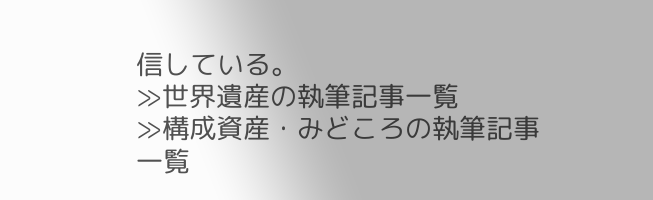信している。
≫世界遺産の執筆記事一覧
≫構成資産・みどころの執筆記事一覧